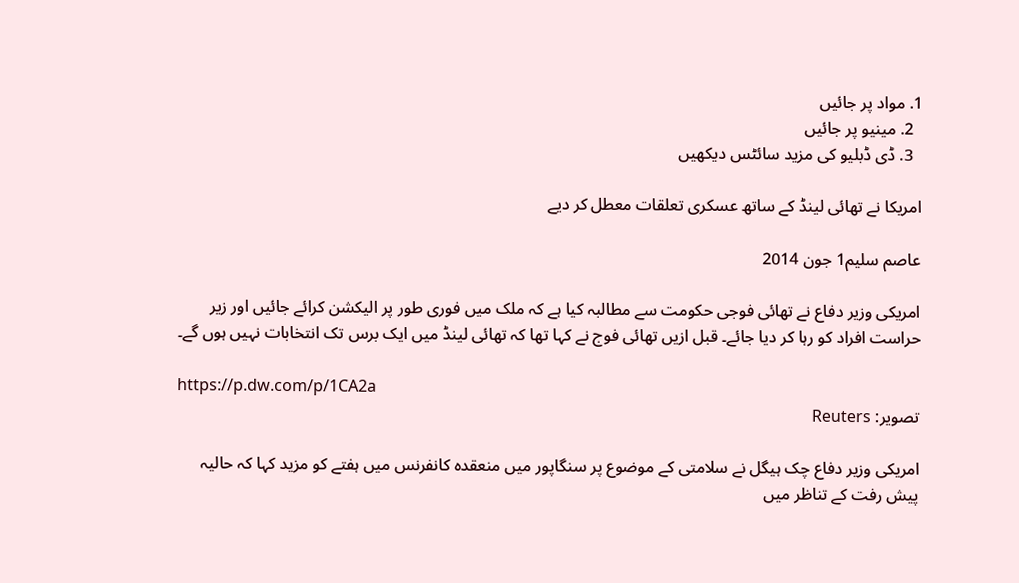1. مواد پر جائیں
  2. مینیو پر جائیں
  3. ڈی ڈبلیو کی مزید سائٹس دیکھیں

امریکا نے تھائی لینڈ کے ساتھ عسکری تعلقات معطل کر دیے

عاصم سليم1 جون 2014

امريکی وزير دفاع نے تھائی فوجی حکومت سے مطالبہ کيا ہے کہ ملک ميں فوری طور پر اليکشن کرائے جائيں اور زير حراست افراد کو رہا کر ديا جائے۔ قبل ازيں تھائی فوج نے کہا تھا کہ تھائی لينڈ ميں ايک برس تک انتخابات نہيں ہوں گے۔

https://p.dw.com/p/1CA2a
تصویر: Reuters

امريکی وزیر دفاع چک ہيگل نے سلامتی کے موضوع پر سنگاپور ميں منعقدہ کانفرنس ميں ہفتے کو مزيد کہا کہ حاليہ پيش رفت کے تناظر ميں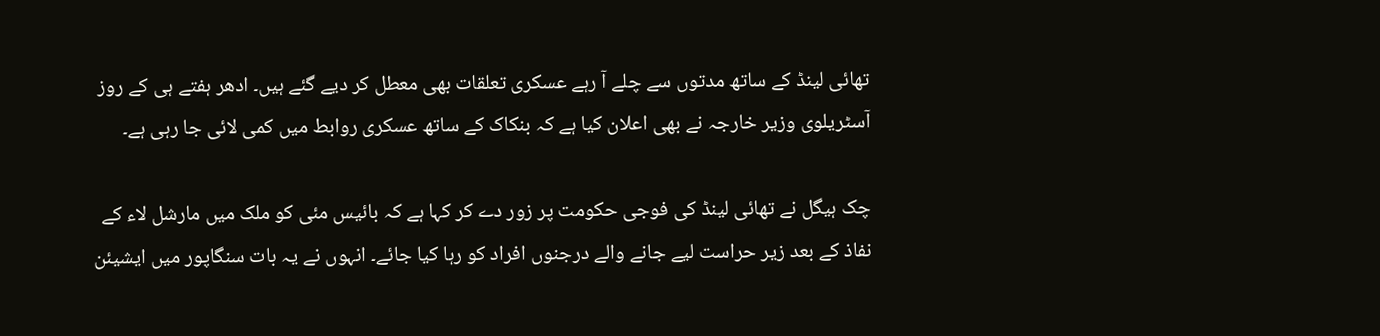تھائی لينڈ کے ساتھ مدتوں سے چلے آ رہے عسکری تعلقات بھی معطل کر ديے گئے ہيں۔ ادھر ہفتے ہی کے روز آسٹريلوی وزير خارجہ نے بھی اعلان کيا ہے کہ بنکاک کے ساتھ عسکری روابط ميں کمی لائی جا رہی ہے۔

چک ہيگل نے تھائی لينڈ کی فوجی حکومت پر زور دے کر کہا ہے کہ بائيس مئی کو ملک ميں مارشل لاء کے نفاذ کے بعد زير حراست ليے جانے والے درجنوں افراد کو رہا کيا جائے۔ انہوں نے يہ بات سنگاپور ميں ايشيئن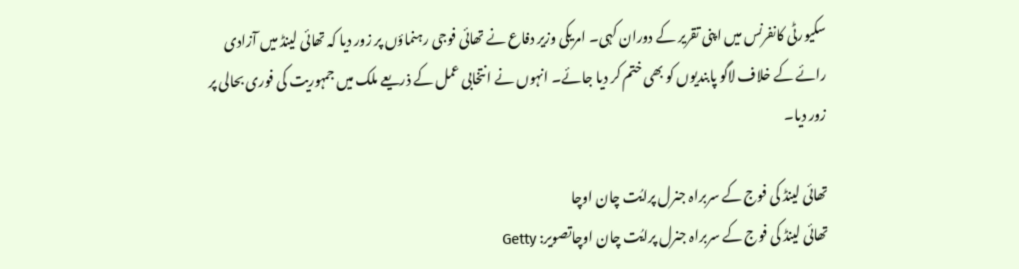سکيورٹی کانفرنس ميں اپنی تقرير کے دوران کہی۔ امريکی وزير دفاع نے تھائی فوجی رہنماؤں پر زور ديا کہ تھائی لينڈ ميں آزادی رائے کے خلاف لاگو پابنديوں کو بھی ختم کر ديا جائے۔ انہوں نے انتخابی عمل کے ذريعے ملک ميں جمہوريت کی فوری بحالی پر زور ديا۔

تھائی لینڈ کی فوج کے سربراہ جنرل پرایُت چان اوچا
تھائی لینڈ کی فوج کے سربراہ جنرل پرایُت چان اوچاتصویر: Getty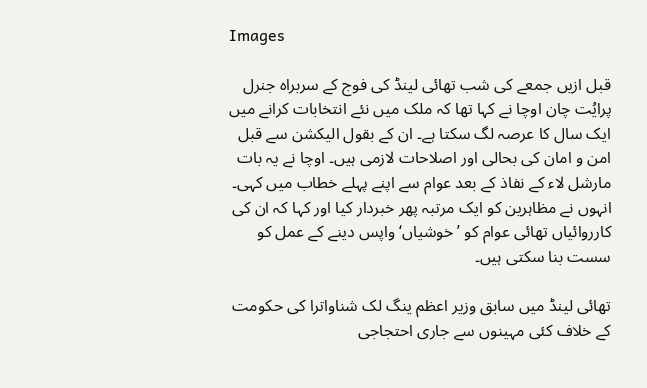Images

قبل ازيں جمعے کی شب تھائی لینڈ کی فوج کے سربراہ جنرل پرایُت چان اوچا نے کہا تھا کہ ملک میں نئے انتخابات کرانے میں ایک سال کا عرصہ لگ سکتا ہے۔ ان کے بقول اليکشن سے قبل امن و امان کی بحالی اور اصلاحات لازمی ہيں۔ اوچا نے يہ بات مارشل لاء کے نفاذ کے بعد عوام سے اپنے پہلے خطاب میں کہی۔ انہوں نے مظاہرین کو ایک مرتبہ پھر خبردار کیا اور کہا کہ ان کی کارروائیاں تھائی عوام کو ’خوشیاں‘ واپس دینے کے عمل کو سست بنا سکتی ہيں۔

تھائی لينڈ ميں سابق وزير اعظم ينگ لک شناواترا کی حکومت کے خلاف کئی مہينوں سے جاری احتجاجی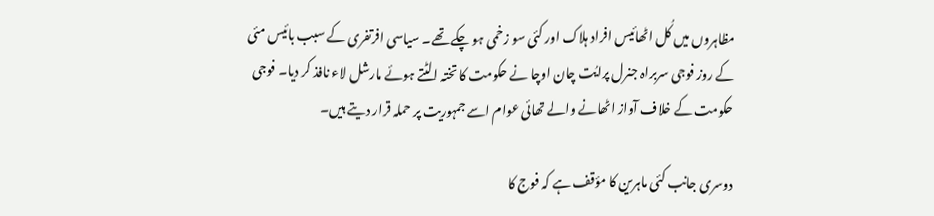مظاہروں ميں کُل اٹھائيس افراد ہلاک اور کئی سو زخمی ہو چکے تھے۔ سياسی افرتفری کے سبب بائيس مئی کے روز فوجی سربراہ جنرل پرایُت چان اوچا نے حکومت کا تختہ الٹتے ہوئے مارشل لاء نافذ کر ديا۔ فوجی حکومت کے خلاف آواز اٹھانے والے تھائی عوام اسے جمہوريت پر حملہ قرار ديتے ہيں۔

دوسری جانب کئی ماہرين کا مؤقف ہے کہ فوج کا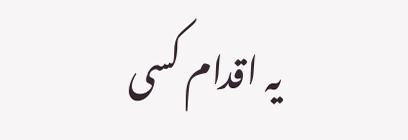يہ اقدام کسی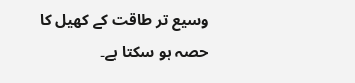وسيع تر طاقت کے کھيل کا حصہ ہو سکتا ہے۔